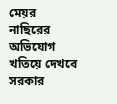মেয়র নাছিরের অভিযোগ খতিয়ে দেখবে সরকার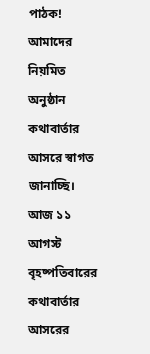পাঠক! আমাদের নিয়মিত অনুষ্ঠান কথাবার্তার আসরে স্বাগত জানাচ্ছি। আজ ১১ আগস্ট বৃহষ্পতিবারের কথাবার্তার আসরের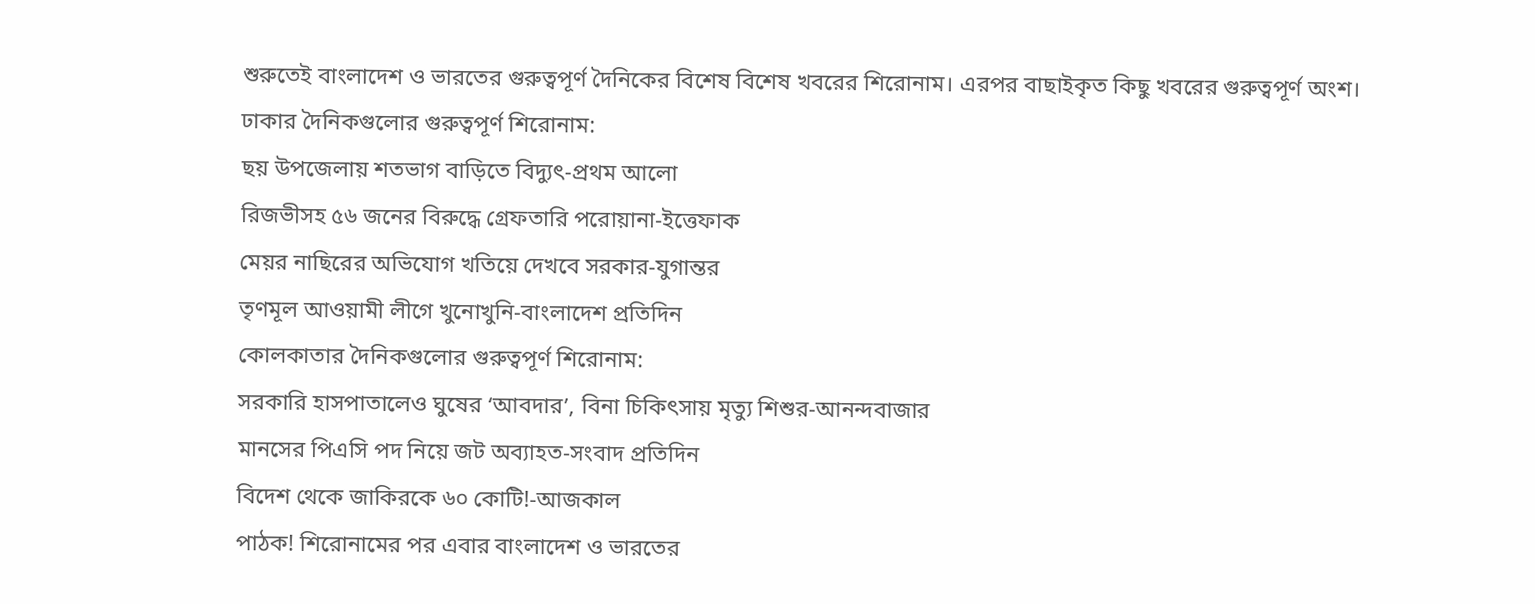শুরুতেই বাংলাদেশ ও ভারতের গুরুত্বপূর্ণ দৈনিকের বিশেষ বিশেষ খবরের শিরোনাম। এরপর বাছাইকৃত কিছু খবরের গুরুত্বপূর্ণ অংশ।
ঢাকার দৈনিকগুলোর গুরুত্বপূর্ণ শিরোনাম:
ছয় উপজেলায় শতভাগ বাড়িতে বিদ্যুৎ-প্রথম আলো
রিজভীসহ ৫৬ জনের বিরুদ্ধে গ্রেফতারি পরোয়ানা-ইত্তেফাক
মেয়র নাছিরের অভিযোগ খতিয়ে দেখবে সরকার-যুগান্তর
তৃণমূল আওয়ামী লীগে খুনোখুনি-বাংলাদেশ প্রতিদিন
কোলকাতার দৈনিকগুলোর গুরুত্বপূর্ণ শিরোনাম:
সরকারি হাসপাতালেও ঘুষের ‘আবদার’, বিনা চিকিৎসায় মৃত্যু শিশুর-আনন্দবাজার
মানসের পিএসি পদ নিয়ে জট অব্যাহত-সংবাদ প্রতিদিন
বিদেশ থেকে জাকিরকে ৬০ কোটি!-আজকাল
পাঠক! শিরোনামের পর এবার বাংলাদেশ ও ভারতের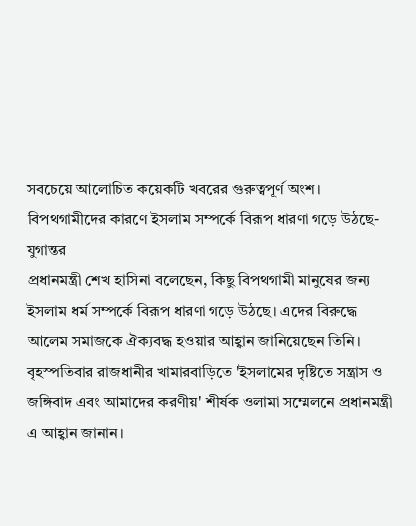সবচেয়ে আলোচিত কয়েকটি খবরের গুরুত্বপূর্ণ অংশ।
বিপথগামীদের কারণে ইসলাম সম্পর্কে বিরূপ ধারণা গড়ে উঠছে-যুগান্তর
প্রধানমন্ত্রী শেখ হাসিনা বলেছেন, কিছু বিপথগামী মানুষের জন্য ইসলাম ধর্ম সম্পর্কে বিরূপ ধারণা গড়ে উঠছে। এদের বিরুদ্ধে আলেম সমাজকে ঐক্যবদ্ধ হওয়ার আহ্বান জানিয়েছেন তিনি। বৃহস্পতিবার রাজধানীর খামারবাড়িতে 'ইসলামের দৃষ্টিতে সন্ত্রাস ও জঙ্গিবাদ এবং আমাদের করণীয়' শীর্ষক ওলামা সম্মেলনে প্রধানমন্ত্রী এ আহ্বান জানান।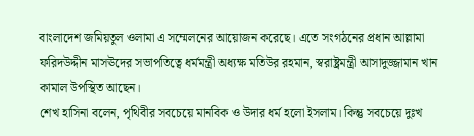বাংলাদেশ জমিয়তুল ওলামা এ সম্মেলনের আয়োজন করেছে। এতে সংগঠনের প্রধান আল্লামা ফরিদউদ্দীন মাসঊদের সভাপতিত্বে ধর্মমন্ত্রী অধ্যক্ষ মতিউর রহমান, স্বরাষ্ট্রমন্ত্রী আসাদুজ্জামান খান কামাল উপস্থিত আছেন।
শেখ হাসিনা বলেন, পৃথিবীর সবচেয়ে মানবিক ও উদার ধর্ম হলো ইসলাম। কিন্তু সবচেয়ে দুঃখ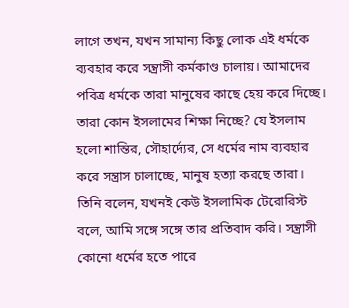লাগে তখন, যখন সামান্য কিছু লোক এই ধর্মকে ব্যবহার করে সন্ত্রাসী কর্মকাণ্ড চালায়। আমাদের পবিত্র ধর্মকে তারা মানুষের কাছে হেয় করে দিচ্ছে। তারা কোন ইসলামের শিক্ষা নিচ্ছে? যে ইসলাম হলো শান্তির, সৌহার্দ্যের, সে ধর্মের নাম ব্যবহার করে সন্ত্রাস চালাচ্ছে, মানুষ হত্যা করছে তারা।
তিনি বলেন, যখনই কেউ ইসলামিক টেরোরিস্ট বলে, আমি সঙ্গে সঙ্গে তার প্রতিবাদ করি। সন্ত্রাসী কোনো ধর্মের হতে পারে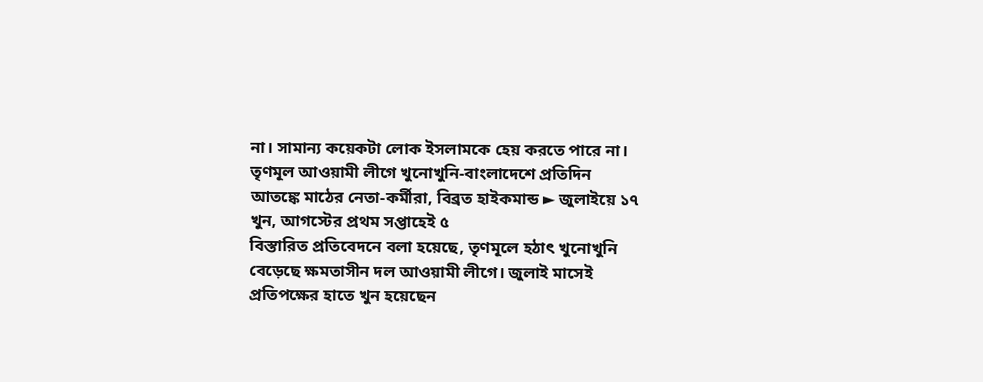না। সামান্য কয়েকটা লোক ইসলামকে হেয় করতে পারে না।
তৃণমূল আওয়ামী লীগে খুনোখুনি-বাংলাদেশে প্রতিদিন
আতঙ্কে মাঠের নেতা-কর্মীরা, বিব্রত হাইকমান্ড ► জুলাইয়ে ১৭ খুন, আগস্টের প্রথম সপ্তাহেই ৫
বিস্তারিত প্রতিবেদনে বলা হয়েছে, তৃণমূলে হঠাৎ খুনোখুনি বেড়েছে ক্ষমতাসীন দল আওয়ামী লীগে। জুলাই মাসেই প্রতিপক্ষের হাতে খুন হয়েছেন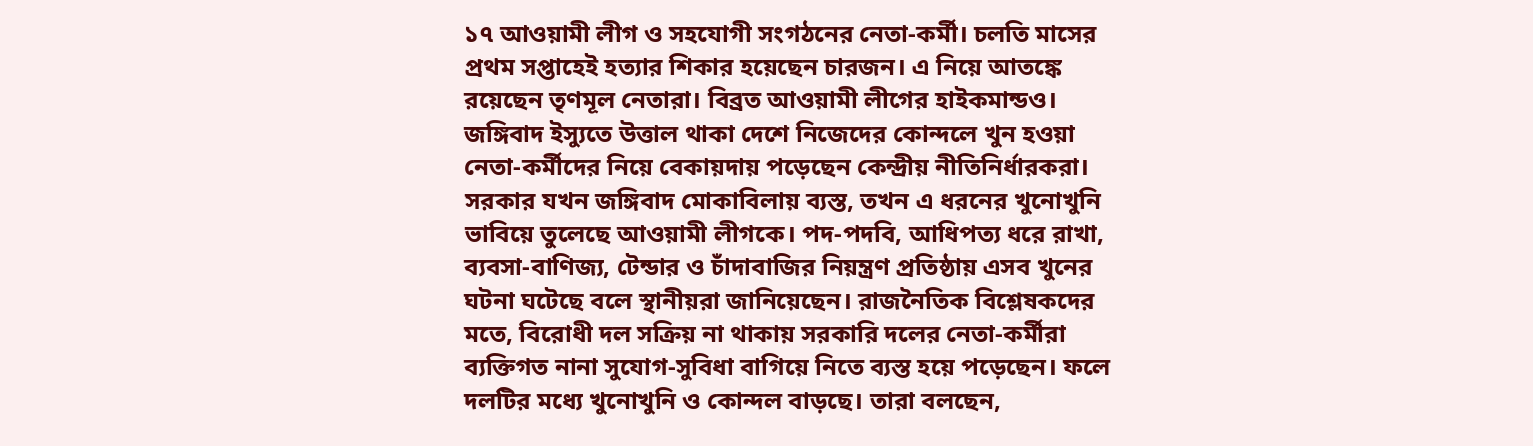১৭ আওয়ামী লীগ ও সহযোগী সংগঠনের নেতা-কর্মী। চলতি মাসের প্রথম সপ্তাহেই হত্যার শিকার হয়েছেন চারজন। এ নিয়ে আতঙ্কে রয়েছেন তৃণমূল নেতারা। বিব্রত আওয়ামী লীগের হাইকমান্ডও। জঙ্গিবাদ ইস্যুতে উত্তাল থাকা দেশে নিজেদের কোন্দলে খুন হওয়া নেতা-কর্মীদের নিয়ে বেকায়দায় পড়েছেন কেন্দ্রীয় নীতিনির্ধারকরা। সরকার যখন জঙ্গিবাদ মোকাবিলায় ব্যস্ত, তখন এ ধরনের খুনোখুনি ভাবিয়ে তুলেছে আওয়ামী লীগকে। পদ-পদবি, আধিপত্য ধরে রাখা, ব্যবসা-বাণিজ্য, টেন্ডার ও চাঁদাবাজির নিয়ন্ত্রণ প্রতিষ্ঠায় এসব খুনের ঘটনা ঘটেছে বলে স্থানীয়রা জানিয়েছেন। রাজনৈতিক বিশ্লেষকদের মতে, বিরোধী দল সক্রিয় না থাকায় সরকারি দলের নেতা-কর্মীরা ব্যক্তিগত নানা সুযোগ-সুবিধা বাগিয়ে নিতে ব্যস্ত হয়ে পড়েছেন। ফলে দলটির মধ্যে খুনোখুনি ও কোন্দল বাড়ছে। তারা বলছেন,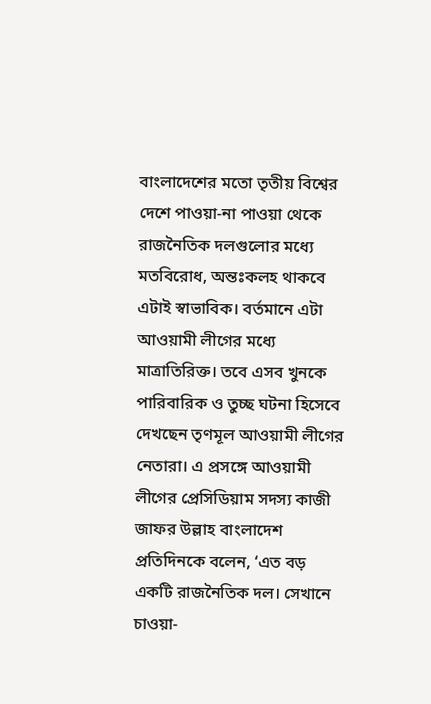বাংলাদেশের মতো তৃতীয় বিশ্বের দেশে পাওয়া-না পাওয়া থেকে রাজনৈতিক দলগুলোর মধ্যে মতবিরোধ, অন্তঃকলহ থাকবে এটাই স্বাভাবিক। বর্তমানে এটা আওয়ামী লীগের মধ্যে মাত্রাতিরিক্ত। তবে এসব খুনকে পারিবারিক ও তুচ্ছ ঘটনা হিসেবে দেখছেন তৃণমূল আওয়ামী লীগের নেতারা। এ প্রসঙ্গে আওয়ামী লীগের প্রেসিডিয়াম সদস্য কাজী জাফর উল্লাহ বাংলাদেশ প্রতিদিনকে বলেন, ‘এত বড় একটি রাজনৈতিক দল। সেখানে চাওয়া-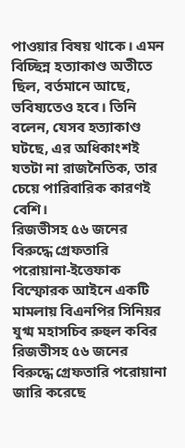পাওয়ার বিষয় থাকে। এমন বিচ্ছিন্ন হত্যাকাণ্ড অতীতে ছিল, বর্তমানে আছে, ভবিষ্যতেও হবে। তিনি বলেন, যেসব হত্যাকাণ্ড ঘটছে, এর অধিকাংশই যতটা না রাজনৈতিক, তার চেয়ে পারিবারিক কারণই বেশি।
রিজভীসহ ৫৬ জনের বিরুদ্ধে গ্রেফতারি পরোয়ানা-ইত্তেফাক
বিস্ফোরক আইনে একটি মামলায় বিএনপির সিনিয়র যুগ্ম মহাসচিব রুহুল কবির রিজভীসহ ৫৬ জনের বিরুদ্ধে গ্রেফতারি পরোয়ানা জারি করেছে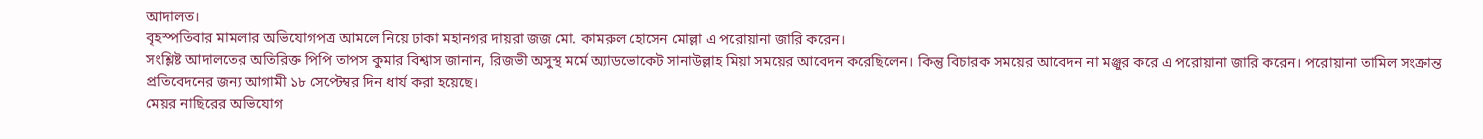আদালত।
বৃহস্পতিবার মামলার অভিযোগপত্র আমলে নিয়ে ঢাকা মহানগর দায়রা জজ মো. কামরুল হোসেন মোল্লা এ পরোয়ানা জারি করেন।
সংশ্লিষ্ট আদালতের অতিরিক্ত পিপি তাপস কুমার বিশ্বাস জানান, রিজভী অসুস্থ মর্মে অ্যাডভোকেট সানাউল্লাহ মিয়া সময়ের আবেদন করেছিলেন। কিন্তু বিচারক সময়ের আবেদন না মঞ্জুর করে এ পরোয়ানা জারি করেন। পরোয়ানা তামিল সংক্রান্ত প্রতিবেদনের জন্য আগামী ১৮ সেপ্টেম্বর দিন ধার্য করা হয়েছে।
মেয়র নাছিরের অভিযোগ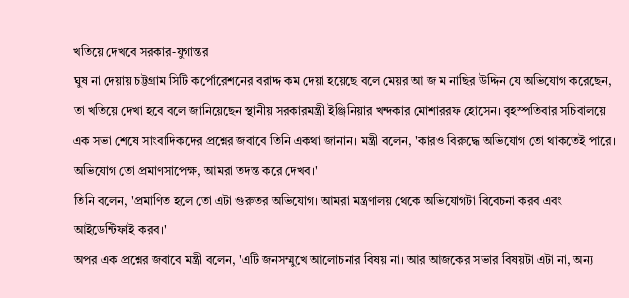খতিয়ে দেখবে সরকার-যুগান্তর
ঘুষ না দেয়ায় চট্টগ্রাম সিটি কর্পোরেশনের বরাদ্দ কম দেয়া হয়েছে বলে মেয়র আ জ ম নাছির উদ্দিন যে অভিযোগ করেছেন, তা খতিয়ে দেখা হবে বলে জানিয়েছেন স্থানীয় সরকারমন্ত্রী ইঞ্জিনিয়ার খন্দকার মোশাররফ হোসেন। বৃহস্পতিবার সচিবালয়ে এক সভা শেষে সাংবাদিকদের প্রশ্নের জবাবে তিনি একথা জানান। মন্ত্রী বলেন, 'কারও বিরুদ্ধে অভিযোগ তো থাকতেই পারে। অভিযোগ তো প্রমাণসাপেক্ষ, আমরা তদন্ত করে দেখব।'
তিনি বলেন, 'প্রমাণিত হলে তো এটা গুরুতর অভিযোগ। আমরা মন্ত্রণালয় থেকে অভিযোগটা বিবেচনা করব এবং আইডেন্টিফাই করব।'
অপর এক প্রশ্নের জবাবে মন্ত্রী বলেন, 'এটি জনসম্মুখে আলোচনার বিষয় না। আর আজকের সভার বিষয়টা এটা না, অন্য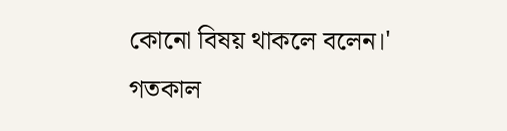কোনো বিষয় থাকলে বলেন।'
গতকাল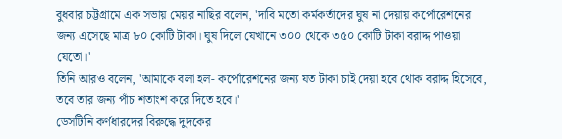বুধবার চট্টগ্রামে এক সভায় মেয়র নাছির বলেন, 'দাবি মতো কর্মকর্তাদের ঘুষ না দেয়ায় কর্পোরেশনের জন্য এসেছে মাত্র ৮০ কোটি টাকা। ঘুষ দিলে যেখানে ৩০০ থেকে ৩৫০ কোটি টাকা বরাদ্দ পাওয়া যেতো।'
তিনি আরও বলেন, 'আমাকে বলা হল- কর্পোরেশনের জন্য যত টাকা চাই দেয়া হবে থোক বরাদ্দ হিসেবে, তবে তার জন্য পাঁচ শতাংশ করে দিতে হবে।'
ডেসটিনি কর্ণধারদের বিরুদ্ধে দুদকের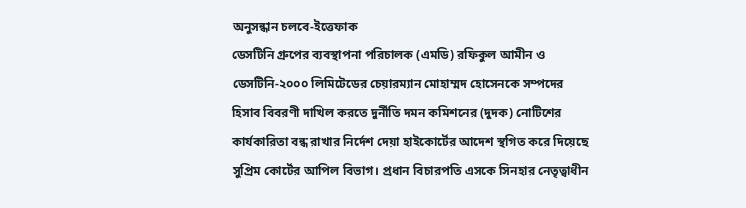অনুসন্ধান চলবে-ইত্তেফাক
ডেসটিনি গ্রুপের ব্যবস্থাপনা পরিচালক (এমডি) রফিকুল আমীন ও ডেসটিনি-২০০০ লিমিটেডের চেয়ারম্যান মোহাম্মদ হোসেনকে সম্পদের হিসাব বিবরণী দাখিল করতে দুর্নীতি দমন কমিশনের (দুদক) নোটিশের কার্যকারিতা বন্ধ রাখার নির্দেশ দেয়া হাইকোর্টের আদেশ স্থগিত করে দিয়েছে সুপ্রিম কোর্টের আপিল বিভাগ। প্রধান বিচারপতি এসকে সিনহার নেতৃত্বাধীন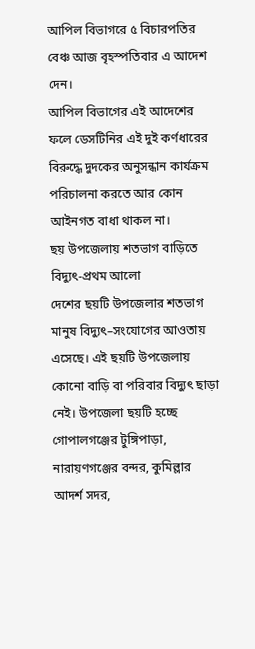আপিল বিভাগরে ৫ বিচারপতির বেঞ্চ আজ বৃহস্পতিবার এ আদেশ দেন।
আপিল বিভাগের এই আদেশের ফলে ডেসটিনির এই দুই কর্ণধারের বিরুদ্ধে দুদকের অনুসন্ধান কার্যক্রম পরিচালনা করতে আর কোন আইনগত বাধা থাকল না।
ছয় উপজেলায় শতভাগ বাড়িতে বিদ্যুৎ-প্রথম আলো
দেশের ছয়টি উপজেলার শতভাগ মানুষ বিদ্যুৎ–সংযোগের আওতায় এসেছে। এই ছয়টি উপজেলায় কোনো বাড়ি বা পরিবার বিদ্যুৎ ছাড়া নেই। উপজেলা ছয়টি হচ্ছে গোপালগঞ্জের টুঙ্গিপাড়া, নারায়ণগঞ্জের বন্দর, কুমিল্লার আদর্শ সদর,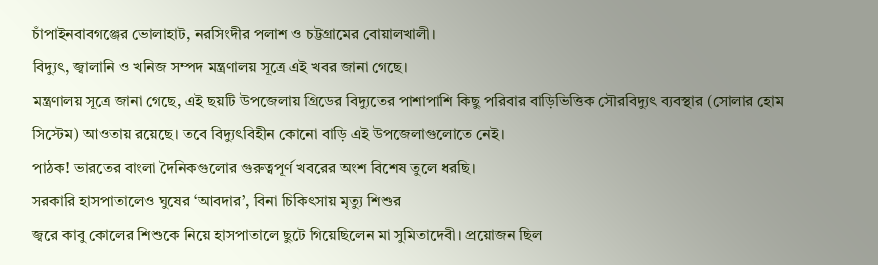চাঁপাইনবাবগঞ্জের ভোলাহাট, নরসিংদীর পলাশ ও চট্টগ্রামের বোয়ালখালী।
বিদ্যুৎ, জ্বালানি ও খনিজ সম্পদ মন্ত্রণালয় সূত্রে এই খবর জানা গেছে।
মন্ত্রণালয় সূত্রে জানা গেছে, এই ছয়টি উপজেলায় গ্রিডের বিদ্যুতের পাশাপাশি কিছু পরিবার বাড়িভিত্তিক সৌরবিদ্যুৎ ব্যবস্থার (সোলার হোম সিস্টেম) আওতায় রয়েছে। তবে বিদ্যুৎবিহীন কোনো বাড়ি এই উপজেলাগুলোতে নেই।
পাঠক! ভারতের বাংলা দৈনিকগুলোর গুরুত্বপূর্ণ খবরের অংশ বিশেষ তুলে ধরছি।
সরকারি হাসপাতালেও ঘুষের ‘আবদার’, বিনা চিকিৎসায় মৃত্যু শিশুর
জ্বরে কাবু কোলের শিশুকে নিয়ে হাসপাতালে ছুটে গিয়েছিলেন মা সুমিতাদেবী। প্রয়োজন ছিল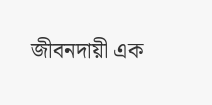জীবনদায়ী এক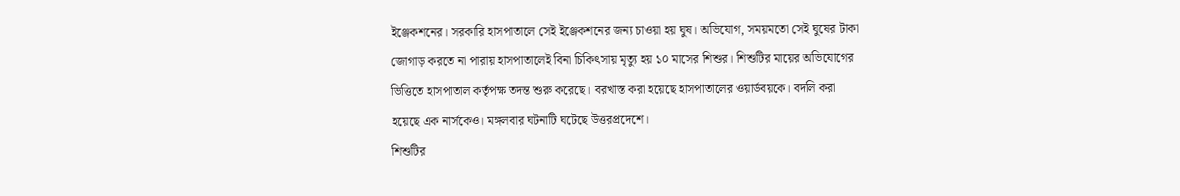ইঞ্জেকশনের। সরকারি হাসপাতালে সেই ইঞ্জেকশনের জন্য চাওয়া হয় ঘুষ। অভিযোগ, সময়মতো সেই ঘুষের টাকা জোগাড় করতে না পারায় হাসপাতালেই বিনা চিকিৎসায় মৃত্যু হয় ১০ মাসের শিশুর। শিশুটির মায়ের অভিযোগের ভিত্তিতে হাসপাতাল কর্তৃপক্ষ তদন্ত শুরু করেছে। বরখাস্ত করা হয়েছে হাসপাতালের ওয়ার্ডবয়কে। বদলি করা হয়েছে এক নার্সকেও। মঙ্গলবার ঘটনাটি ঘটেছে উত্তরপ্রদেশে।
শিশুটির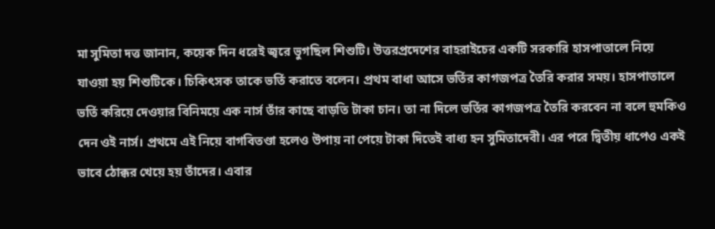মা সুমিতা দত্ত জানান, কয়েক দিন ধরেই জ্বরে ভুগছিল শিশুটি। উত্তরপ্রদেশের বাহরাইচের একটি সরকারি হাসপাতালে নিয়ে যাওয়া হয় শিশুটিকে। চিকিৎসক তাকে ভর্তি করাতে বলেন। প্রথম বাধা আসে ভর্তির কাগজপত্র তৈরি করার সময়। হাসপাতালে ভর্তি করিয়ে দেওয়ার বিনিময়ে এক নার্স তাঁর কাছে বাড়তি টাকা চান। তা না দিলে ভর্তির কাগজপত্র তৈরি করবেন না বলে হুমকিও দেন ওই নার্স। প্রথমে এই নিয়ে বাগবিতণ্ডা হলেও উপায় না পেয়ে টাকা দিতেই বাধ্য হন সুমিতাদেবী। এর পরে দ্বিতীয় ধাপেও একই ভাবে ঠোক্কর খেয়ে হয় তাঁদের। এবার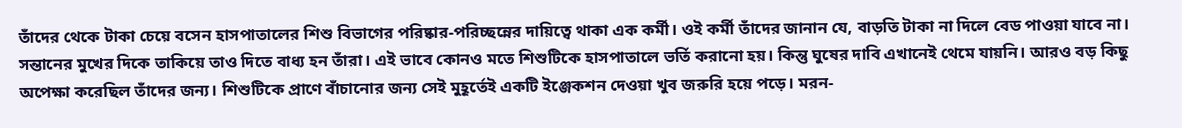তাঁদের থেকে টাকা চেয়ে বসেন হাসপাতালের শিশু বিভাগের পরিষ্কার-পরিচ্ছন্নের দায়িত্বে থাকা এক কর্মী। ওই কর্মী তাঁদের জানান যে, বাড়তি টাকা না দিলে বেড পাওয়া যাবে না। সন্তানের মুখের দিকে তাকিয়ে তাও দিতে বাধ্য হন তাঁরা। এই ভাবে কোনও মতে শিশুটিকে হাসপাতালে ভর্তি করানো হয়। কিন্তু ঘুষের দাবি এখানেই থেমে যায়নি। আরও বড় কিছু অপেক্ষা করেছিল তাঁদের জন্য। শিশুটিকে প্রাণে বাঁচানোর জন্য সেই মুহূর্তেই একটি ইঞ্জেকশন দেওয়া খুব জরুরি হয়ে পড়ে। মরন-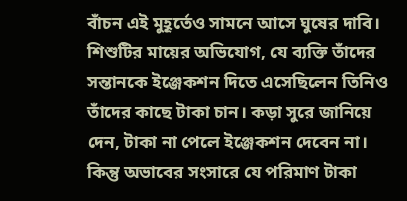বাঁচন এই মুহূর্তেও সামনে আসে ঘুষের দাবি। শিশুটির মায়ের অভিযোগ, যে ব্যক্তি তাঁদের সন্তানকে ইঞ্জেকশন দিতে এসেছিলেন তিনিও তাঁদের কাছে টাকা চান। কড়া সুরে জানিয়ে দেন, টাকা না পেলে ইঞ্জেকশন দেবেন না। কিন্তু অভাবের সংসারে যে পরিমাণ টাকা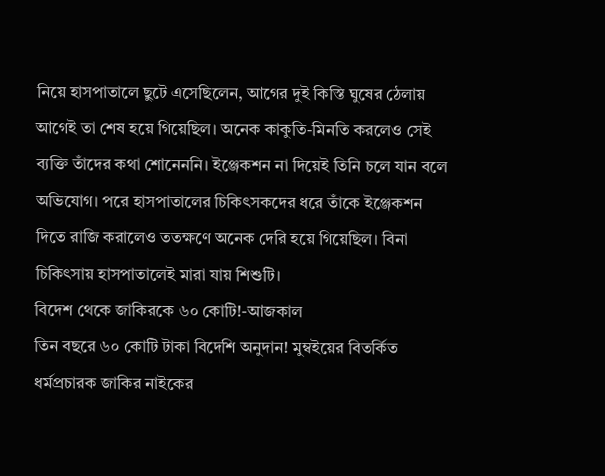নিয়ে হাসপাতালে ছুটে এসেছিলেন, আগের দুই কিস্তি ঘুষের ঠেলায় আগেই তা শেষ হয়ে গিয়েছিল। অনেক কাকুতি-মিনতি করলেও সেই ব্যক্তি তাঁদের কথা শোনেননি। ইঞ্জেকশন না দিয়েই তিনি চলে যান বলে অভিযোগ। পরে হাসপাতালের চিকিৎসকদের ধরে তাঁকে ইঞ্জেকশন দিতে রাজি করালেও ততক্ষণে অনেক দেরি হয়ে গিয়েছিল। বিনা চিকিৎসায় হাসপাতালেই মারা যায় শিশুটি।
বিদেশ থেকে জাকিরকে ৬০ কোটি!-আজকাল
তিন বছরে ৬০ কোটি টাকা বিদেশি অনুদান! মুম্বইয়ের বিতর্কিত ধর্মপ্রচারক জাকির নাইকের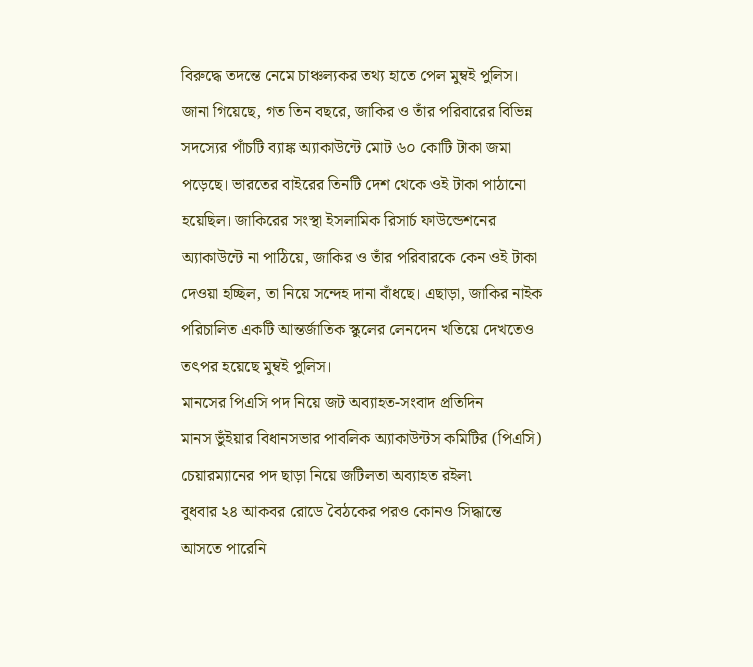বিরুদ্ধে তদন্তে নেমে চাঞ্চল্যকর তথ্য হাতে পেল মুম্বই পুলিস। জানা গিয়েছে, গত তিন বছরে, জাকির ও তাঁর পরিবারের বিভিন্ন সদস্যের পাঁচটি ব্যাঙ্ক অ্যাকাউন্টে মোট ৬০ কোটি টাকা জমা পড়েছে। ভারতের বাইরের তিনটি দেশ থেকে ওই টাকা পাঠানো হয়েছিল। জাকিরের সংস্থা ইসলামিক রিসার্চ ফাউন্ডেশনের অ্যাকাউন্টে না পাঠিয়ে, জাকির ও তাঁর পরিবারকে কেন ওই টাকা দেওয়া হচ্ছিল, তা নিয়ে সন্দেহ দানা বাঁধছে। এছাড়া, জাকির নাইক পরিচালিত একটি আন্তর্জাতিক স্কুলের লেনদেন খতিয়ে দেখতেও তৎপর হয়েছে মুম্বই পুলিস।
মানসের পিএসি পদ নিয়ে জট অব্যাহত-সংবাদ প্রতিদিন
মানস ভুঁইয়ার বিধানসভার পাবলিক অ্যাকাউন্টস কমিটির (পিএসি) চেয়ারম্যানের পদ ছাড়া নিয়ে জটিলতা অব্যাহত রইল৷
বুধবার ২৪ আকবর রোডে বৈঠকের পরও কোনও সিদ্ধান্তে আসতে পারেনি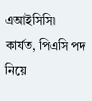এআইসিসি৷ কার্যত, পিএসি পদ নিয়ে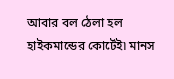আবার বল ঠেলা হল হাইকমান্ডের কোর্টেই৷ মানস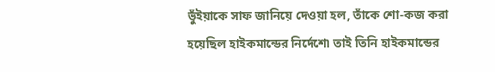ভুঁইয়াকে সাফ জানিয়ে দেওয়া হল, তাঁকে শো-কজ করা হয়েছিল হাইকমান্ডের নির্দেশে৷ তাই তিনি হাইকমান্ডের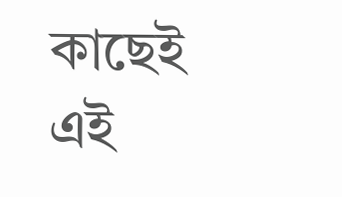কাছেই এই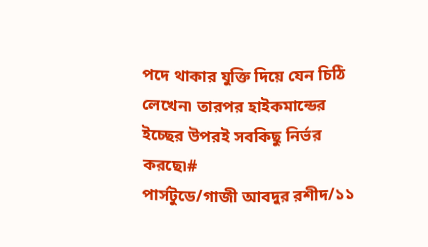পদে থাকার যুক্তি দিয়ে যেন চিঠি লেখেন৷ তারপর হাইকমান্ডের ইচ্ছের উপরই সবকিছু নির্ভর করছে৷#
পার্সটুডে/গাজী আবদুর রশীদ/১১